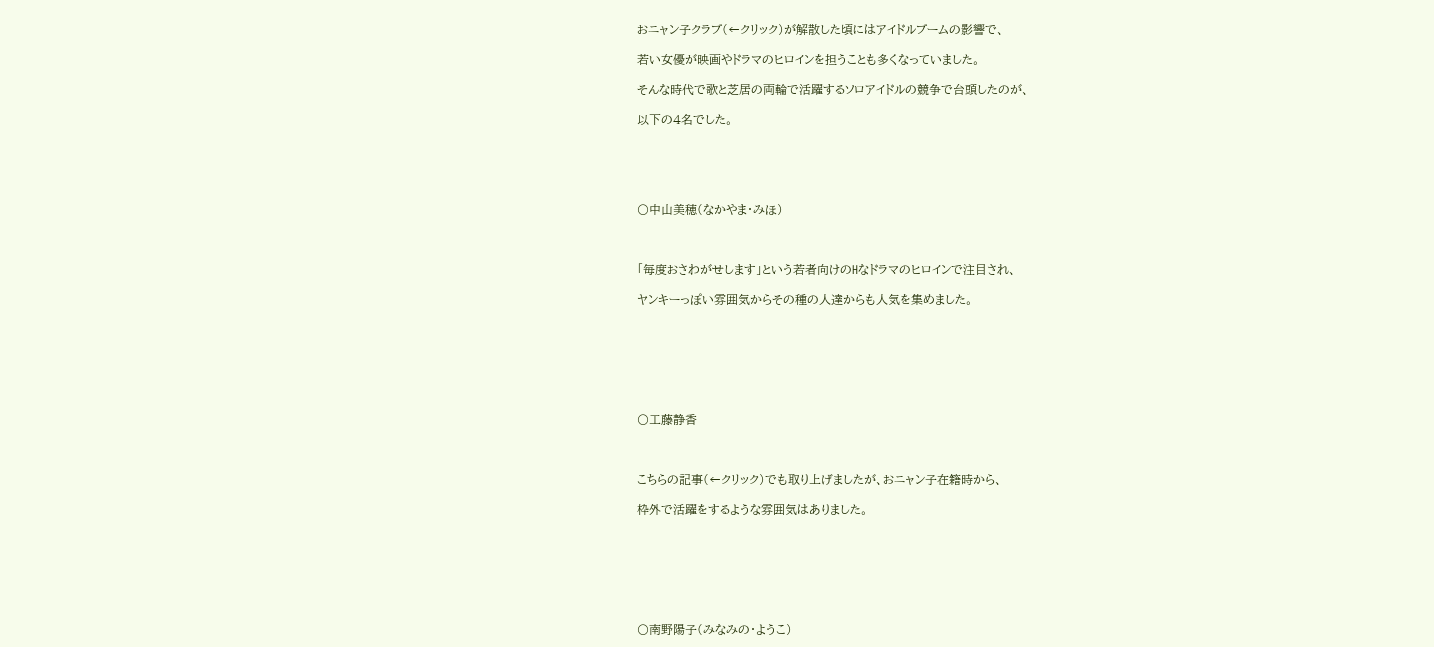おニャン子クラブ(←クリック)が解散した頃にはアイドルブームの影響で、

若い女優が映画やドラマのヒロインを担うことも多くなっていました。

そんな時代で歌と芝居の両輪で活躍するソロアイドルの競争で台頭したのが、

以下の4名でした。





〇中山美穂(なかやま・みほ)



「毎度おさわがせします」という若者向けのHなドラマのヒロインで注目され、

ヤンキーっぽい雰囲気からその種の人達からも人気を集めました。







〇工藤静香



こちらの記事(←クリック)でも取り上げましたが、おニャン子在籍時から、

枠外で活躍をするような雰囲気はありました。







〇南野陽子(みなみの・ようこ)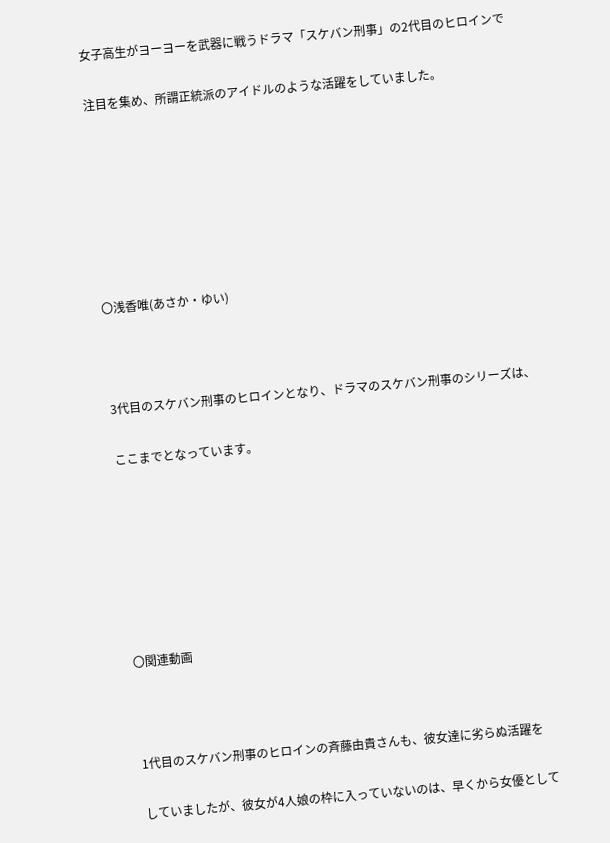女子高生がヨーヨーを武器に戦うドラマ「スケバン刑事」の2代目のヒロインで

注目を集め、所謂正統派のアイドルのような活躍をしていました。







〇浅香唯(あさか・ゆい)



3代目のスケバン刑事のヒロインとなり、ドラマのスケバン刑事のシリーズは、

ここまでとなっています。







〇関連動画



1代目のスケバン刑事のヒロインの斉藤由貴さんも、彼女達に劣らぬ活躍を

していましたが、彼女が4人娘の枠に入っていないのは、早くから女優として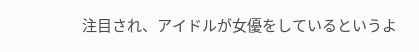注目され、アイドルが女優をしているというよ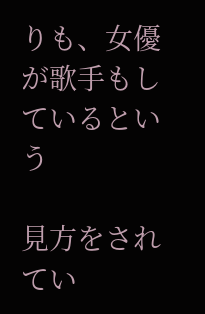りも、女優が歌手もしているという

見方をされてい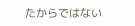たからではない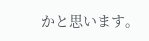かと思います。